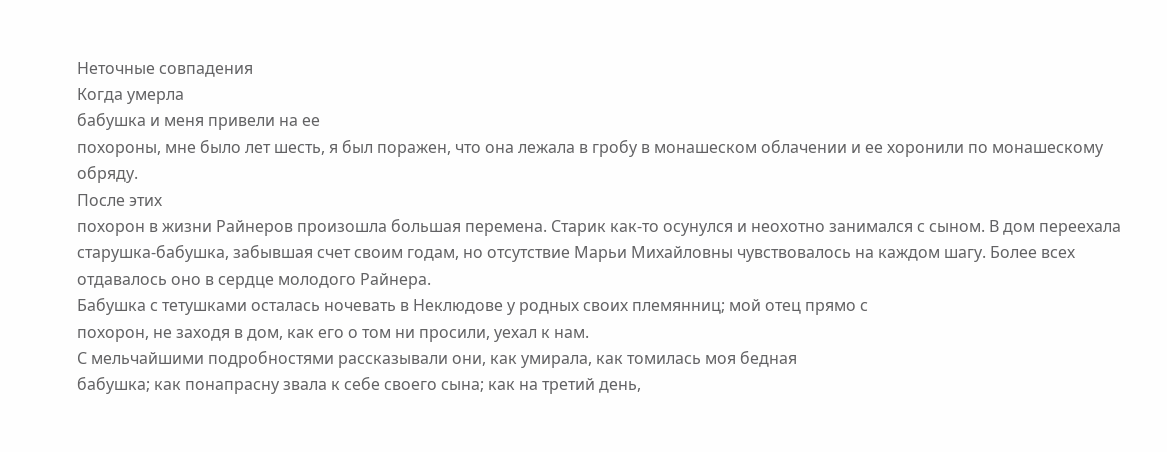Неточные совпадения
Когда умерла
бабушка и меня привели на ее
похороны, мне было лет шесть, я был поражен, что она лежала в гробу в монашеском облачении и ее хоронили по монашескому обряду.
После этих
похорон в жизни Райнеров произошла большая перемена. Старик как-то осунулся и неохотно занимался с сыном. В дом переехала старушка-бабушка, забывшая счет своим годам, но отсутствие Марьи Михайловны чувствовалось на каждом шагу. Более всех отдавалось оно в сердце молодого Райнера.
Бабушка с тетушками осталась ночевать в Неклюдове у родных своих племянниц; мой отец прямо с
похорон, не заходя в дом, как его о том ни просили, уехал к нам.
С мельчайшими подробностями рассказывали они, как умирала, как томилась моя бедная
бабушка; как понапрасну звала к себе своего сына; как на третий день,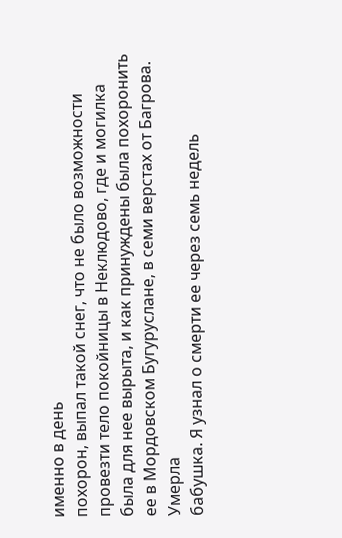именно в день
похорон, выпал такой снег, что не было возможности провезти тело покойницы в Неклюдово, где и могилка была для нее вырыта, и как принуждены была похоронить ее в Мордовском Бугуруслане, в семи верстах от Багрова.
Умерла
бабушка. Я узнал о смерти ее через семь недель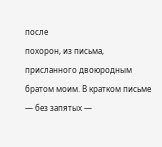после
похорон, из письма, присланного двоюродным братом моим. В кратком письме — без запятых —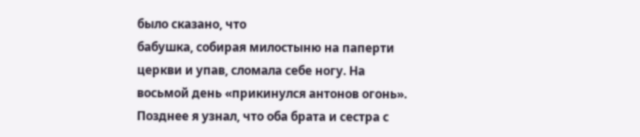было сказано, что
бабушка, собирая милостыню на паперти церкви и упав, сломала себе ногу. На восьмой день «прикинулся антонов огонь». Позднее я узнал, что оба брата и сестра с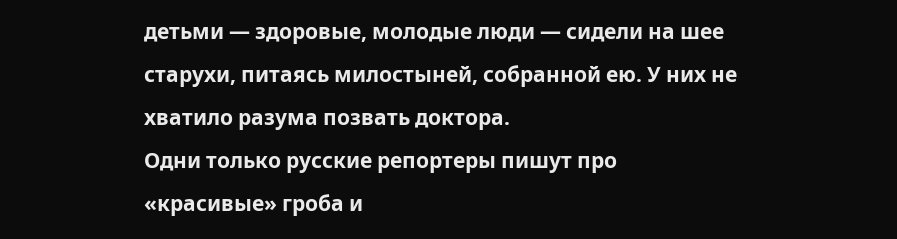детьми — здоровые, молодые люди — сидели на шее старухи, питаясь милостыней, собранной ею. У них не хватило разума позвать доктора.
Одни только русские репортеры пишут про «красивые» гроба и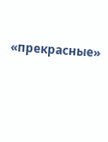«прекрасные»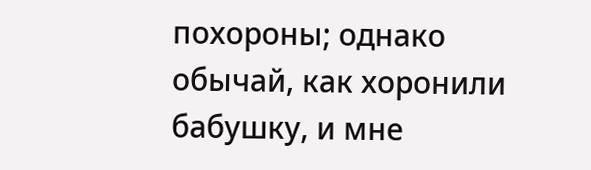похороны; однако обычай, как хоронили
бабушку, и мне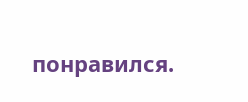понравился.